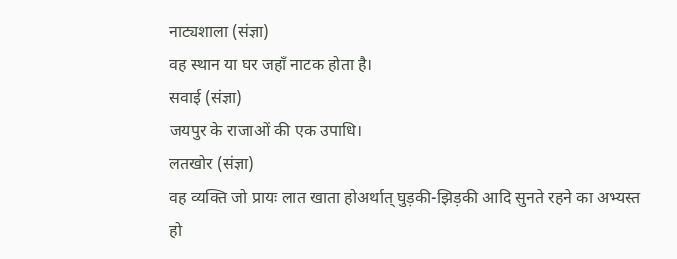नाट्यशाला (संज्ञा)
वह स्थान या घर जहाँ नाटक होता है।
सवाई (संज्ञा)
जयपुर के राजाओं की एक उपाधि।
लतखोर (संज्ञा)
वह व्यक्ति जो प्रायः लात खाता होअर्थात् घुड़की-झिड़की आदि सुनते रहने का अभ्यस्त हो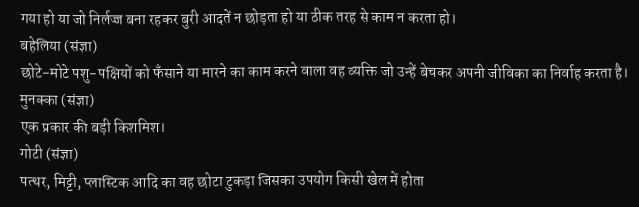गया हो या जो निर्लज्ज बना रहकर बुरी आदतें न छोड़ता हो या ठीक तरह से काम न करता हो।
बहेलिया (संज्ञा)
छोटे-मोटे पशु-पक्षियों को फँसाने या मारने का काम करने वाला वह व्यक्ति जो उन्हें बेचकर अपनी जीविका का निर्वाह करता है।
मुनक्का (संज्ञा)
एक प्रकार की बड़ी किशमिश।
गोटी (संज्ञा)
पत्थर, मिट्टी, प्लास्टिक आदि का वह छोटा टुकड़ा जिसका उपयोग किसी खेल में होता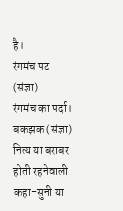है।
रंगमंच पट (संज्ञा)
रंगमंच का पर्दा।
बकझक (संज्ञा)
नित्य या बराबर होती रहनेवाली कहा-सुनी या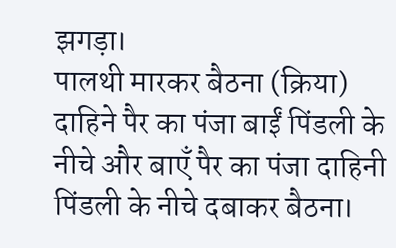झगड़ा।
पालथी मारकर बैठना (क्रिया)
दाहिने पैर का पंजा बाईं पिंडली के नीचे और बाएँ पैर का पंजा दाहिनी पिंडली के नीचे दबाकर बैठना।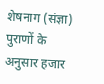शेषनाग (संज्ञा)
पुराणों के अनुसार हजार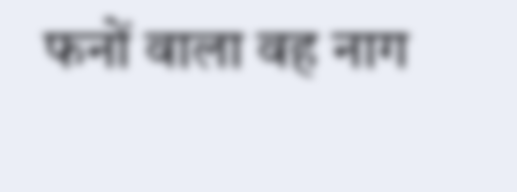फनों वाला वह नाग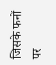जिसके फनों पर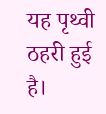यह पृथ्वी ठहरी हुई है।